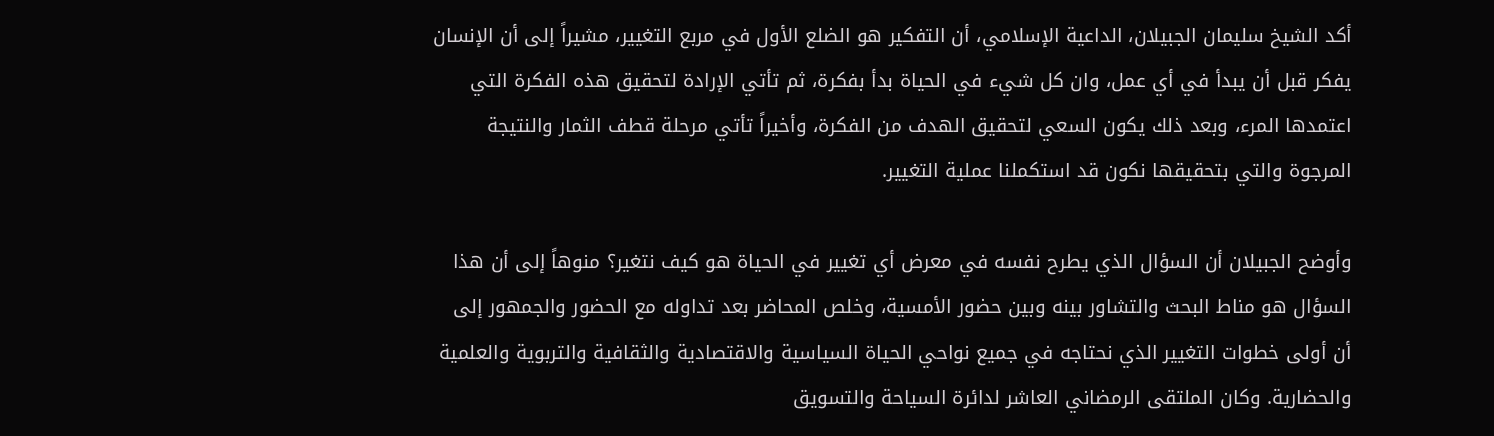أكد الشيخ سليمان الجبيلان، الداعية الإسلامي، أن التفكير هو الضلع الأول في مربع التغيير، مشيراً إلى أن الإنسان يفكر قبل أن يبدأ في أي عمل، وان كل شيء في الحياة بدأ بفكرة، ثم تأتي الإرادة لتحقيق هذه الفكرة التي اعتمدها المرء، وبعد ذلك يكون السعي لتحقيق الهدف من الفكرة، وأخيراً تأتي مرحلة قطف الثمار والنتيجة المرجوة والتي بتحقيقها نكون قد استكملنا عملية التغيير.

وأوضح الجبيلان أن السؤال الذي يطرح نفسه في معرض أي تغيير في الحياة هو كيف نتغير؟ منوهاً إلى أن هذا السؤال هو مناط البحث والتشاور بينه وبين حضور الأمسية، وخلص المحاضر بعد تداوله مع الحضور والجمهور إلى أن أولى خطوات التغيير الذي نحتاجه في جميع نواحي الحياة السياسية والاقتصادية والثقافية والتربوية والعلمية والحضارية. وكان الملتقى الرمضاني العاشر لدائرة السياحة والتسويق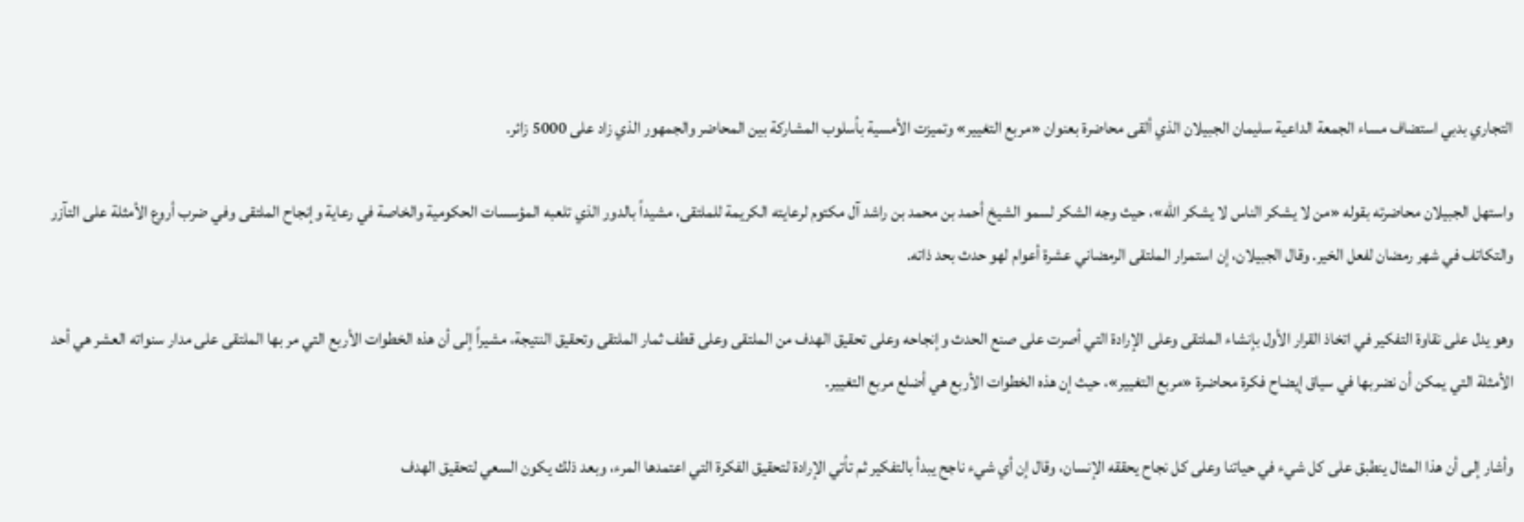التجاري بدبي استضاف مساء الجمعة الداعية سليمان الجبيلان الذي ألقى محاضرة بعنوان «مربع التغيير» وتميزت الأمسية بأسلوب المشاركة بين المحاضر والجمهور الذي زاد على 5000 زائر.

واستهل الجبيلان محاضرته بقوله «من لا يشكر الناس لا يشكر الله»، حيث وجه الشكر لسمو الشيخ أحمد بن محمد بن راشد آل مكتوم لرعايته الكريمة للملتقى، مشيداً بالدور الذي تلعبه المؤسسات الحكومية والخاصة في رعاية وإنجاح الملتقى وفي ضرب أروع الأمثلة على التآزر والتكاتف في شهر رمضان لفعل الخير. وقال الجبيلان، إن استمرار الملتقى الرمضاني عشرة أعوام لهو حدث بحد ذاته.

وهو يدل على نقاوة التفكير في اتخاذ القرار الأول بإنشاء الملتقى وعلى الإرادة التي أصرت على صنع الحدث وإنجاحه وعلى تحقيق الهدف من الملتقى وعلى قطف ثمار الملتقى وتحقيق النتيجة، مشيراً إلى أن هذه الخطوات الأربع التي مر بها الملتقى على مدار سنواته العشر هي أحد الأمثلة التي يمكن أن نضربها في سياق إيضاح فكرة محاضرة «مربع التغيير»، حيث إن هذه الخطوات الأربع هي أضلع مربع التغيير.

وأشار إلى أن هذا المثال ينطبق على كل شيء في حياتنا وعلى كل نجاح يحققه الإنسان، وقال إن أي شيء ناجح يبدأ بالتفكير ثم تأتي الإرادة لتحقيق الفكرة التي اعتمدها المرء، وبعد ذلك يكون السعي لتحقيق الهدف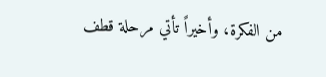من الفكرة، وأخيراً تأتي مرحلة قطف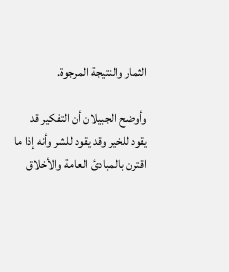الثمار والنتيجة المرجوة.

وأوضح الجبيلان أن التفكير قد يقود للخير وقد يقود للشر وأنه إذا ما اقترن بالمبادئ العامة والأخلاق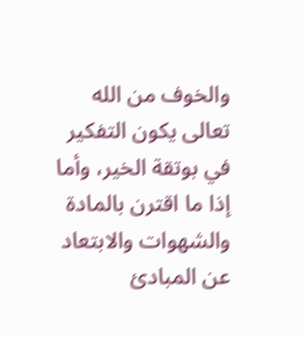والخوف من الله تعالى يكون التفكير في بوتقة الخير، وأما إذا ما اقترن بالمادة والشهوات والابتعاد عن المبادئ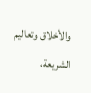والأخلاق وتعاليم الشريعة،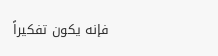فإنه يكون تفكيراً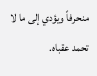منحرفاً ويؤدي إلى ما لا تحمد عقباه.